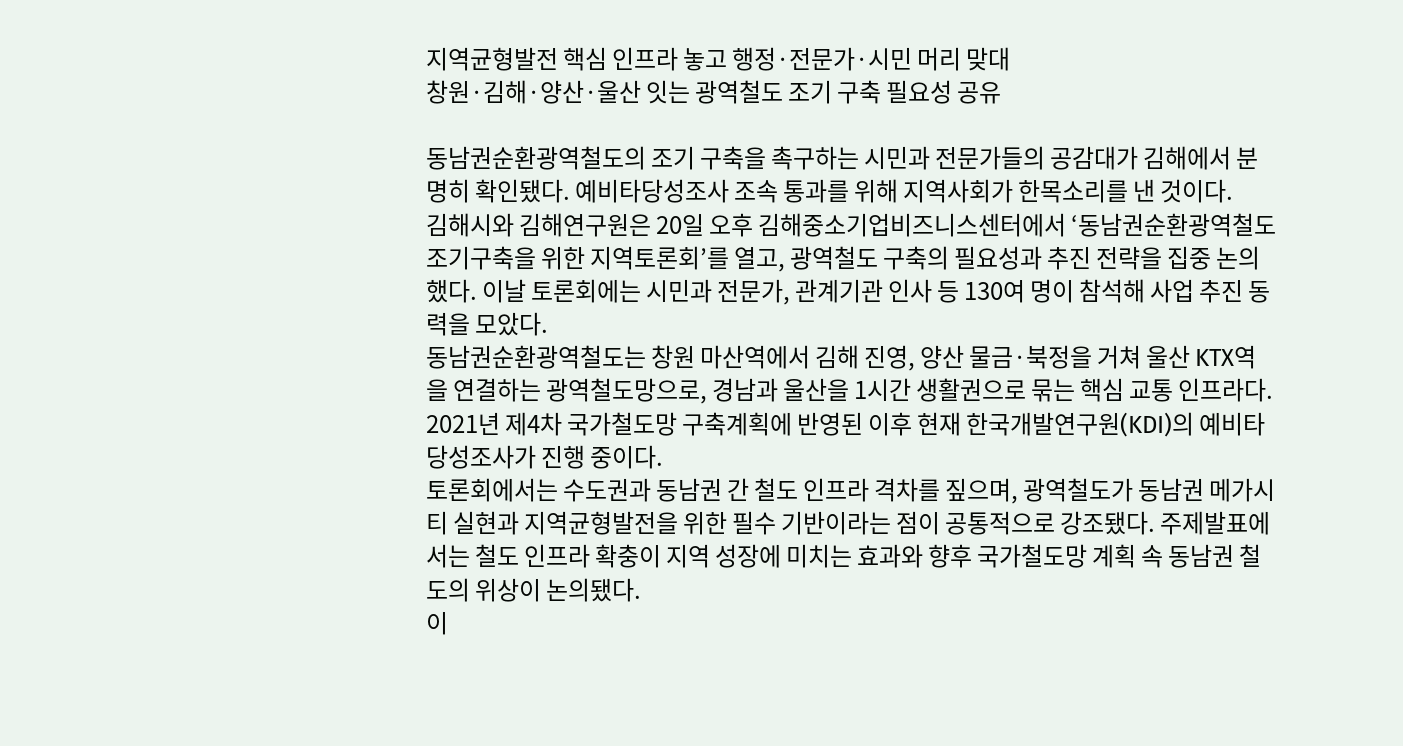지역균형발전 핵심 인프라 놓고 행정·전문가·시민 머리 맞대
창원·김해·양산·울산 잇는 광역철도 조기 구축 필요성 공유

동남권순환광역철도의 조기 구축을 촉구하는 시민과 전문가들의 공감대가 김해에서 분명히 확인됐다. 예비타당성조사 조속 통과를 위해 지역사회가 한목소리를 낸 것이다.
김해시와 김해연구원은 20일 오후 김해중소기업비즈니스센터에서 ‘동남권순환광역철도 조기구축을 위한 지역토론회’를 열고, 광역철도 구축의 필요성과 추진 전략을 집중 논의했다. 이날 토론회에는 시민과 전문가, 관계기관 인사 등 130여 명이 참석해 사업 추진 동력을 모았다.
동남권순환광역철도는 창원 마산역에서 김해 진영, 양산 물금·북정을 거쳐 울산 KTX역을 연결하는 광역철도망으로, 경남과 울산을 1시간 생활권으로 묶는 핵심 교통 인프라다. 2021년 제4차 국가철도망 구축계획에 반영된 이후 현재 한국개발연구원(KDI)의 예비타당성조사가 진행 중이다.
토론회에서는 수도권과 동남권 간 철도 인프라 격차를 짚으며, 광역철도가 동남권 메가시티 실현과 지역균형발전을 위한 필수 기반이라는 점이 공통적으로 강조됐다. 주제발표에서는 철도 인프라 확충이 지역 성장에 미치는 효과와 향후 국가철도망 계획 속 동남권 철도의 위상이 논의됐다.
이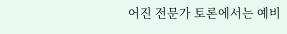어진 전문가 토론에서는 예비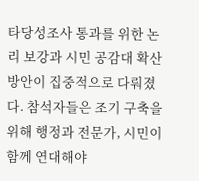타당성조사 통과를 위한 논리 보강과 시민 공감대 확산 방안이 집중적으로 다뤄졌다. 참석자들은 조기 구축을 위해 행정과 전문가, 시민이 함께 연대해야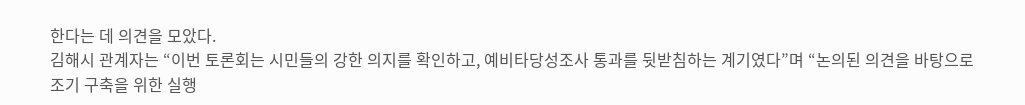한다는 데 의견을 모았다.
김해시 관계자는 “이번 토론회는 시민들의 강한 의지를 확인하고, 예비타당성조사 통과를 뒷받침하는 계기였다”며 “논의된 의견을 바탕으로 조기 구축을 위한 실행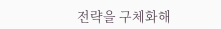전략을 구체화해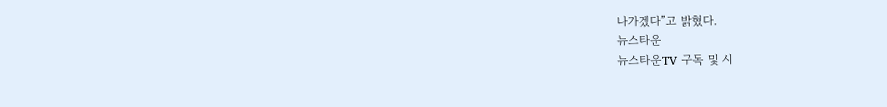나가겠다”고 밝혔다.
뉴스타운
뉴스타운TV 구독 및 시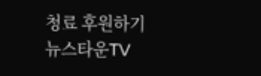청료 후원하기
뉴스타운TV